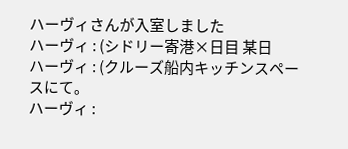ハーヴィさんが入室しました
ハーヴィ : (シドリー寄港×日目 某日
ハーヴィ : (クルーズ船内キッチンスペースにて。
ハーヴィ :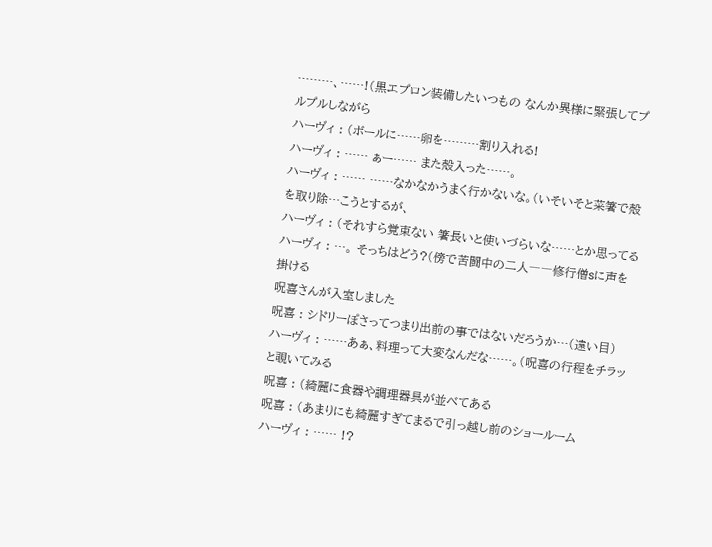………、……!(黒エプロン装備したいつもの なんか異様に緊張してプルプルしながら
ハーヴィ : (ボールに……卵を………割り入れる!
ハーヴィ : …… ぁー…… また殻入った……。
ハーヴィ : …… ……なかなかうまく行かないな。(いそいそと菜箸で殻を取り除…こうとするが、
ハーヴィ : (それすら覚束ない 箸長いと使いづらいな……とか思ってる
ハーヴィ : …。 そっちはどう?(傍で苦闘中の二人――修行僧sに声を掛ける
呪喜さんが入室しました
呪喜 : シドリーぽさってつまり出前の事ではないだろうか…(遠い目)
ハーヴィ : ……あぁ、料理って大変なんだな……。(呪喜の行程をチラッと覗いてみる
呪喜 : (綺麗に食器や調理器具が並べてある
呪喜 : (あまりにも綺麗すぎてまるで引っ越し前のショールーム
ハーヴィ : …… !?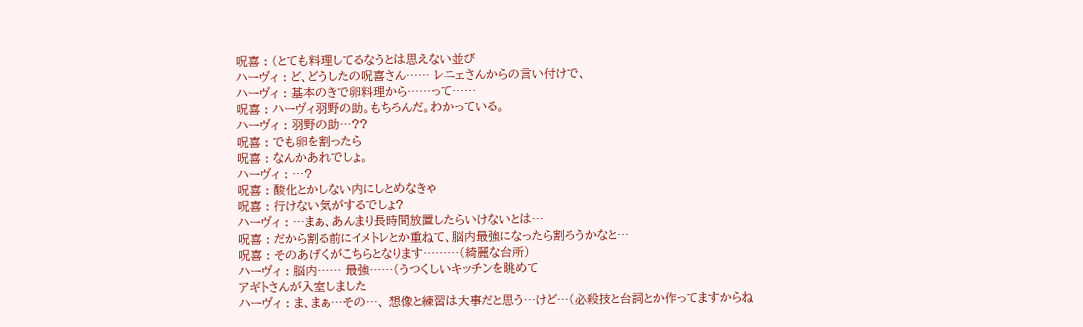呪喜 : (とても料理してるなうとは思えない並び
ハーヴィ : ど、どうしたの呪喜さん…… レニェさんからの言い付けで、
ハーヴィ : 基本のきで卵料理から……って……
呪喜 : ハーヴィ羽野の助。もちろんだ。わかっている。
ハーヴィ : 羽野の助…??
呪喜 : でも卵を割ったら
呪喜 : なんかあれでしょ。
ハーヴィ : …?
呪喜 : 酸化とかしない内にしとめなきゃ
呪喜 : 行けない気がするでしょ?
ハーヴィ : …まぁ、あんまり長時間放置したらいけないとは…
呪喜 : だから割る前にイメトレとか重ねて、脳内最強になったら割ろうかなと…
呪喜 : そのあげくがこちらとなります………(綺麗な台所)
ハーヴィ : 脳内…… 最強……(うつくしいキッチンを眺めて
アギトさんが入室しました
ハーヴィ : ま、まぁ…その…、 想像と練習は大事だと思う…けど…(必殺技と台詞とか作ってますからね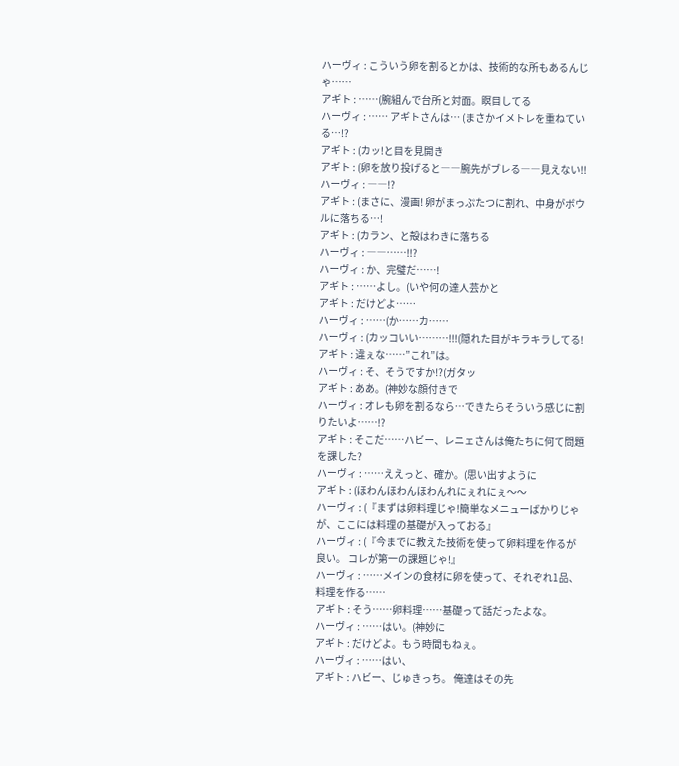ハーヴィ : こういう卵を割るとかは、技術的な所もあるんじゃ……
アギト : ……(腕組んで台所と対面。瞑目してる
ハーヴィ : …… アギトさんは… (まさかイメトレを重ねている…!?
アギト : (カッ!と目を見開き
アギト : (卵を放り投げると――腕先がブレる――見えない!!
ハーヴィ : ――!?
アギト : (まさに、漫画! 卵がまっぷたつに割れ、中身がボウルに落ちる…!
アギト : (カラン、と殻はわきに落ちる
ハーヴィ : ――……!!?
ハーヴィ : か、完璧だ……!
アギト : ……よし。(いや何の達人芸かと
アギト : だけどよ……
ハーヴィ : ……(か……カ……
ハーヴィ : (カッコいい………!!!(隠れた目がキラキラしてる!
アギト : 違ぇな……”これ”は。
ハーヴィ : そ、そうですか!?(ガタッ
アギト : ああ。(神妙な顔付きで
ハーヴィ : オレも卵を割るなら…できたらそういう感じに割りたいよ……!?
アギト : そこだ……ハビー、レニェさんは俺たちに何て問題を課した?
ハーヴィ : ……ええっと、確か。(思い出すように
アギト : (ほわんほわんほわんれにぇれにぇ〜〜
ハーヴィ : (『まずは卵料理じゃ!簡単なメニューばかりじゃが、ここには料理の基礎が入っておる』
ハーヴィ : (『今までに教えた技術を使って卵料理を作るが良い。 コレが第一の課題じゃ!』
ハーヴィ : ……メインの食材に卵を使って、それぞれ1品、料理を作る……
アギト : そう……卵料理……基礎って話だったよな。
ハーヴィ : ……はい。(神妙に
アギト : だけどよ。もう時間もねぇ。
ハーヴィ : ……はい、
アギト : ハビー、じゅきっち。 俺達はその先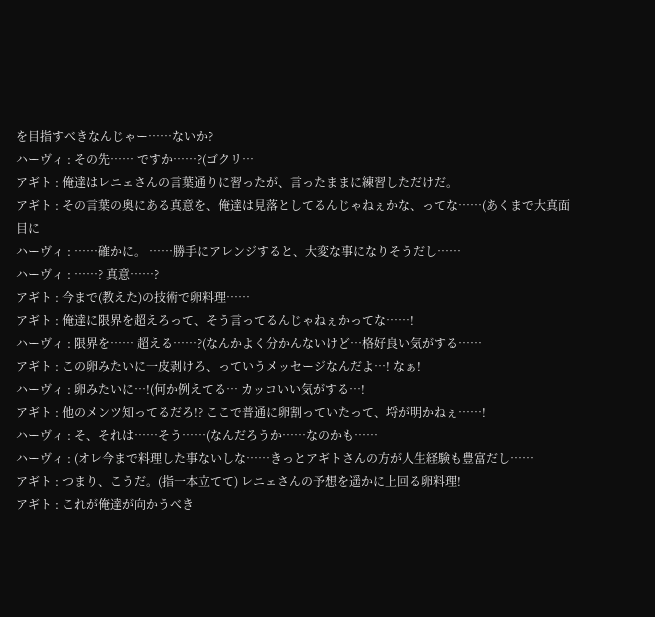を目指すべきなんじゃー……ないか?
ハーヴィ : その先…… ですか……?(ゴクリ…
アギト : 俺達はレニェさんの言葉通りに習ったが、言ったままに練習しただけだ。
アギト : その言葉の奥にある真意を、俺達は見落としてるんじゃねぇかな、ってな……(あくまで大真面目に
ハーヴィ : ……確かに。 ……勝手にアレンジすると、大変な事になりそうだし……
ハーヴィ : ……? 真意……?
アギト : 今まで(教えた)の技術で卵料理……
アギト : 俺達に限界を超えろって、そう言ってるんじゃねぇかってな……!
ハーヴィ : 限界を…… 超える……?(なんかよく分かんないけど…格好良い気がする……
アギト : この卵みたいに一皮剥けろ、っていうメッセージなんだよ…! なぁ!
ハーヴィ : 卵みたいに…!(何か例えてる… カッコいい気がする…!
アギト : 他のメンツ知ってるだろ!? ここで普通に卵割っていたって、埒が明かねぇ……!
ハーヴィ : そ、それは……そう……(なんだろうか……なのかも……
ハーヴィ : (オレ今まで料理した事ないしな……きっとアギトさんの方が人生経験も豊富だし……
アギト : つまり、こうだ。(指一本立てて) レニェさんの予想を遥かに上回る卵料理!
アギト : これが俺達が向かうべき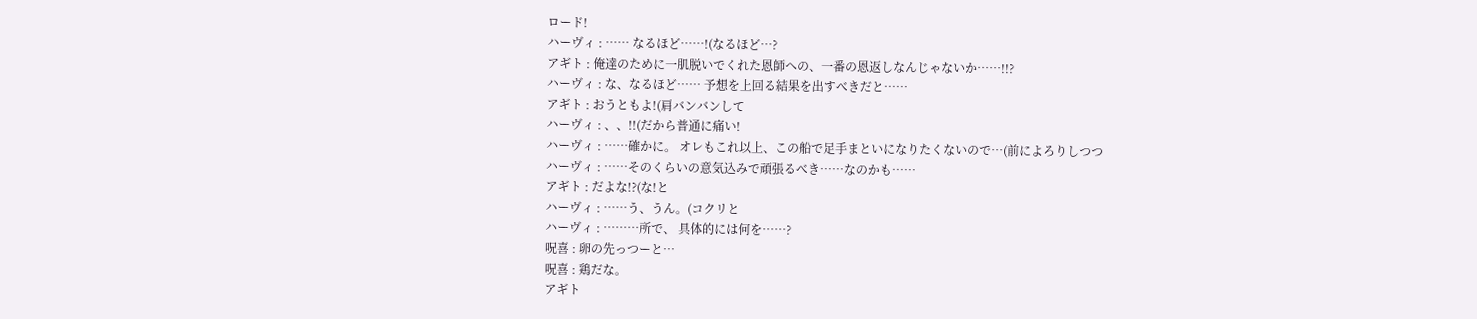ロード!
ハーヴィ : …… なるほど……!(なるほど…?
アギト : 俺達のために一肌脱いでくれた恩師への、一番の恩返しなんじゃないか……!!?
ハーヴィ : な、なるほど…… 予想を上回る結果を出すべきだと……
アギト : おうともよ!(肩バンバンして
ハーヴィ : 、、!!(だから普通に痛い!
ハーヴィ : ……確かに。 オレもこれ以上、この船で足手まといになりたくないので…(前によろりしつつ
ハーヴィ : ……そのくらいの意気込みで頑張るべき……なのかも……
アギト : だよな!?(な!と
ハーヴィ : ……う、うん。(コクリと
ハーヴィ : ………所で、 具体的には何を……?
呪喜 : 卵の先っつーと…
呪喜 : 鶏だな。
アギト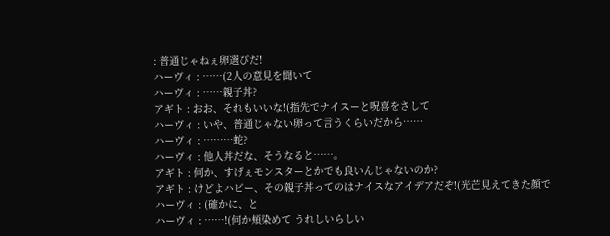: 普通じゃねぇ卵選びだ!
ハーヴィ : ……(2人の意見を聞いて
ハーヴィ : ……親子丼?
アギト : おお、それもいいな!(指先でナイスーと呪喜をさして
ハーヴィ : いや、普通じゃない卵って言うくらいだから……
ハーヴィ : ………蛇?
ハーヴィ : 他人丼だな、そうなると……。
アギト : 何か、すげぇモンスターとかでも良いんじゃないのか?
アギト : けどよハビー、その親子丼ってのはナイスなアイデアだぞ!(光芒見えてきた顔で
ハーヴィ : (確かに、と
ハーヴィ : ……!(何か頬染めて うれしいらしい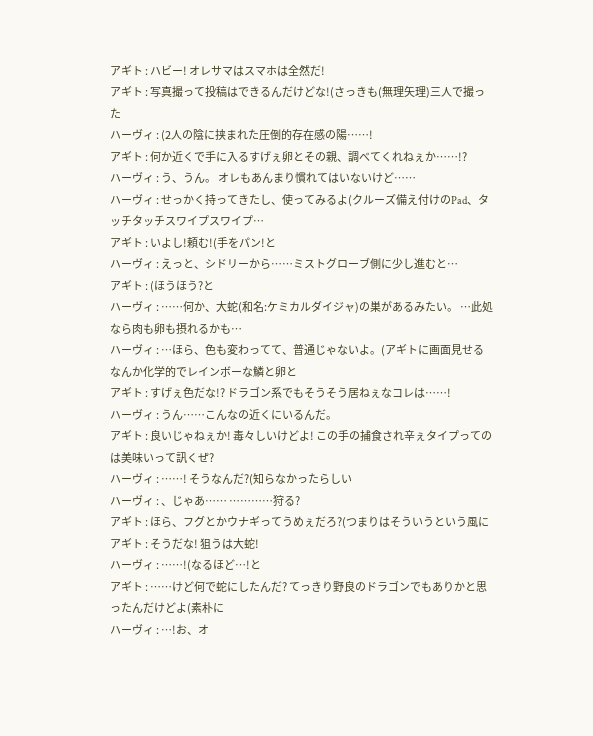アギト : ハビー! オレサマはスマホは全然だ!
アギト : 写真撮って投稿はできるんだけどな!(さっきも(無理矢理)三人で撮った
ハーヴィ : (2人の陰に挟まれた圧倒的存在感の陽……!
アギト : 何か近くで手に入るすげぇ卵とその親、調べてくれねぇか……!?
ハーヴィ : う、うん。 オレもあんまり慣れてはいないけど……
ハーヴィ : せっかく持ってきたし、使ってみるよ(クルーズ備え付けのPad、タッチタッチスワイプスワイプ…
アギト : いよし!頼む!(手をパン!と
ハーヴィ : えっと、シドリーから……ミストグローブ側に少し進むと…
アギト : (ほうほう?と
ハーヴィ : ……何か、大蛇(和名:ケミカルダイジャ)の巣があるみたい。 …此処なら肉も卵も摂れるかも…
ハーヴィ : …ほら、色も変わってて、普通じゃないよ。(アギトに画面見せる なんか化学的でレインボーな鱗と卵と
アギト : すげぇ色だな!? ドラゴン系でもそうそう居ねぇなコレは……!
ハーヴィ : うん……こんなの近くにいるんだ。
アギト : 良いじゃねぇか! 毒々しいけどよ! この手の捕食され辛ぇタイプってのは美味いって訊くぜ?
ハーヴィ : ……! そうなんだ?(知らなかったらしい
ハーヴィ : 、じゃあ…… …………狩る?
アギト : ほら、フグとかウナギってうめぇだろ?(つまりはそういうという風に
アギト : そうだな! 狙うは大蛇!
ハーヴィ : ……!(なるほど…!と
アギト : ……けど何で蛇にしたんだ? てっきり野良のドラゴンでもありかと思ったんだけどよ(素朴に
ハーヴィ : …!お、オ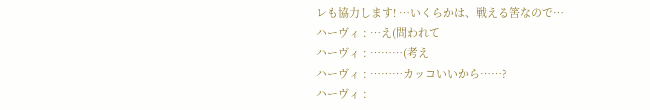レも協力します! …いくらかは、戦える筈なので…
ハーヴィ : …え(問われて
ハーヴィ : ………(考え
ハーヴィ : ………カッコいいから……?
ハーヴィ :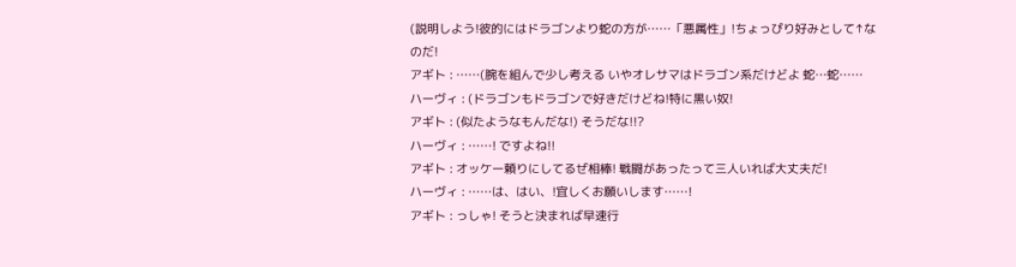(説明しよう!彼的にはドラゴンより蛇の方が……「悪属性」!ちょっぴり好みとして↑なのだ!
アギト : ……(腕を組んで少し考える いやオレサマはドラゴン系だけどよ 蛇…蛇……
ハーヴィ : (ドラゴンもドラゴンで好きだけどね!特に黒い奴!
アギト : (似たようなもんだな!) そうだな!!?
ハーヴィ : ……! ですよね!!
アギト : オッケー頼りにしてるぜ相棒! 戦闘があったって三人いれば大丈夫だ!
ハーヴィ : ……は、はい、!宜しくお願いします……!
アギト : っしゃ! そうと決まれば早速行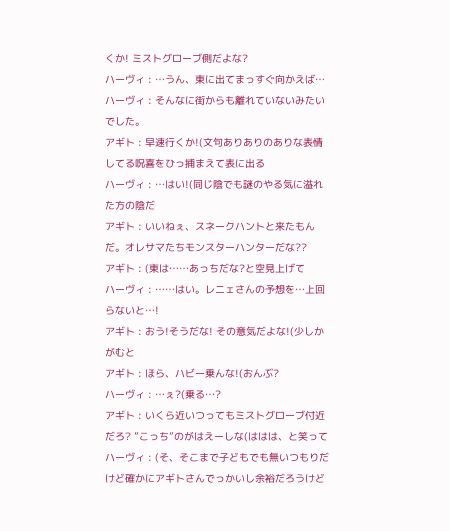くか! ミストグローブ側だよな?
ハーヴィ : …うん、東に出てまっすぐ向かえば…
ハーヴィ : そんなに街からも離れていないみたいでした。
アギト : 早速行くか!(文句ありありのありな表情してる呪喜をひっ捕まえて表に出る
ハーヴィ : …はい!(同じ陰でも謎のやる気に溢れた方の陰だ
アギト : いいねぇ、スネークハントと来たもんだ。オレサマたちモンスターハンターだな??
アギト : (東は……あっちだな?と空見上げて
ハーヴィ : ……はい。レニェさんの予想を…上回らないと…!
アギト : おう!そうだな! その意気だよな!(少しかがむと
アギト : ほら、ハビー乗んな!(おんぶ?
ハーヴィ : …ぇ?(乗る…?
アギト : いくら近いつってもミストグローブ付近だろ? ”こっち”のがはえーしな(ははは、と笑って
ハーヴィ : (そ、そこまで子どもでも無いつもりだけど確かにアギトさんでっかいし余裕だろうけど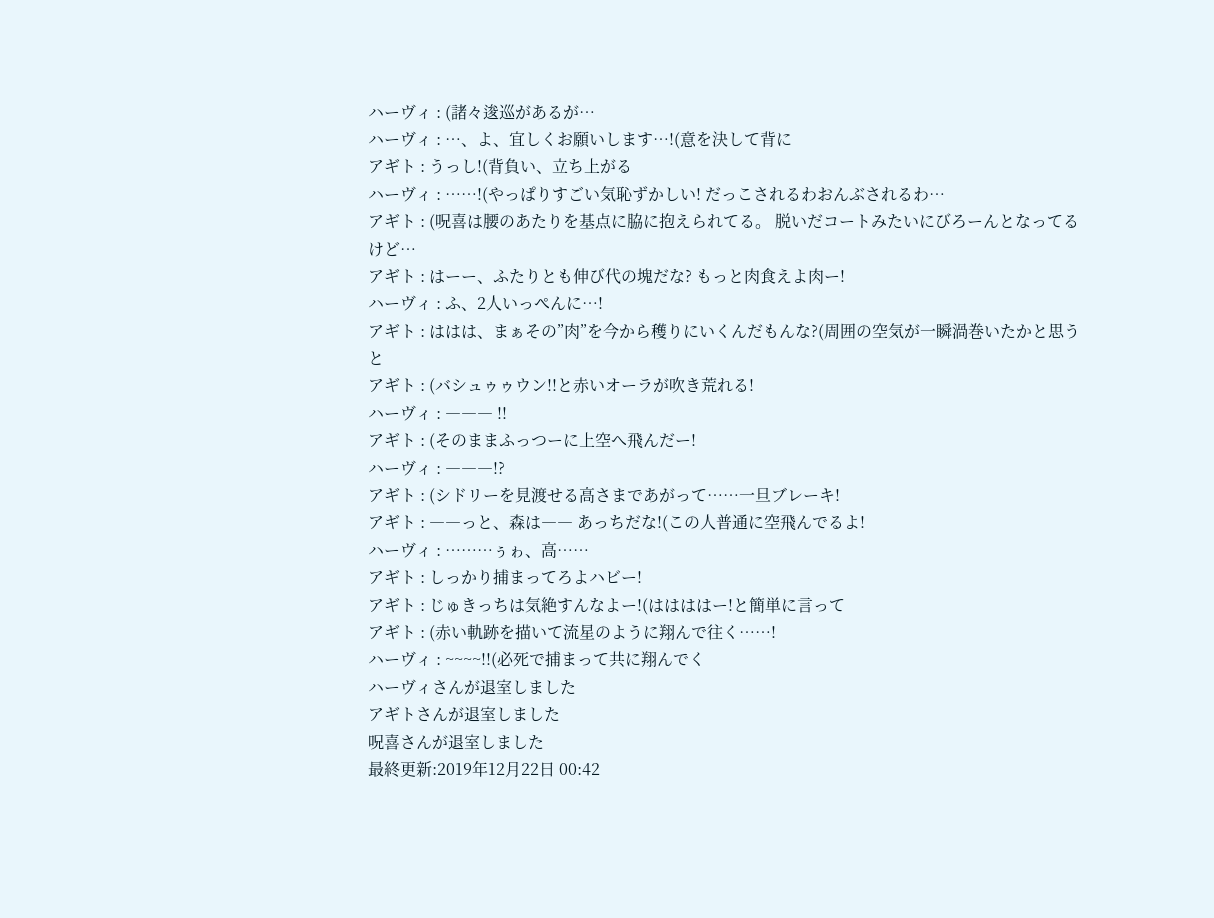ハーヴィ : (諸々逡巡があるが…
ハーヴィ : …、よ、宜しくお願いします…!(意を決して背に
アギト : うっし!(背負い、立ち上がる
ハーヴィ : ……!(やっぱりすごい気恥ずかしい! だっこされるわおんぶされるわ…
アギト : (呪喜は腰のあたりを基点に脇に抱えられてる。 脱いだコートみたいにびろーんとなってるけど…
アギト : はーー、ふたりとも伸び代の塊だな? もっと肉食えよ肉ー!
ハーヴィ : ふ、2人いっぺんに…!
アギト : ははは、まぁその”肉”を今から穫りにいくんだもんな?(周囲の空気が一瞬渦巻いたかと思うと
アギト : (バシュゥゥウン!!と赤いオーラが吹き荒れる!
ハーヴィ : ――― !!
アギト : (そのままふっつーに上空へ飛んだー!
ハーヴィ : ―――!?
アギト : (シドリーを見渡せる高さまであがって……一旦ブレーキ!
アギト : ――っと、森は―― あっちだな!(この人普通に空飛んでるよ!
ハーヴィ : ………ぅゎ、高……
アギト : しっかり捕まってろよハビー!
アギト : じゅきっちは気絶すんなよー!(ははははー!と簡単に言って
アギト : (赤い軌跡を描いて流星のように翔んで往く……!
ハーヴィ : ~~~~!!(必死で捕まって共に翔んでく
ハーヴィさんが退室しました
アギトさんが退室しました
呪喜さんが退室しました
最終更新:2019年12月22日 00:42